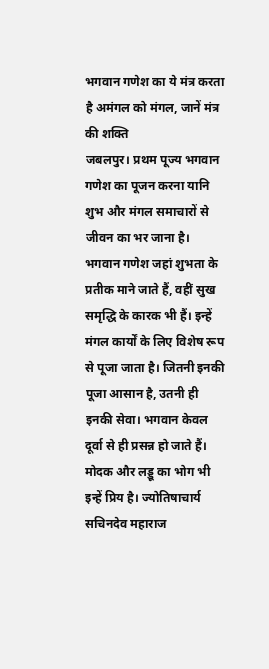भगवान गणेश का ये मंत्र करता है अमंगल को मंगल, जानें मंत्र की शक्ति
जबलपुर। प्रथम पूज्य भगवान गणेश का पूजन करना यानि शुभ और मंगल समाचारों से जीवन का भर जाना है। भगवान गणेश जहां शुभता के प्रतीक माने जाते हैं, वहीं सुख समृद्धि के कारक भी हैं। इन्हें मंगल कार्यों के लिए विशेष रूप से पूजा जाता है। जितनी इनकी पूजा आसान है, उतनी ही इनकी सेवा। भगवान केवल दूर्वा से ही प्रसन्न हो जाते हैं। मोदक और लड्डू का भोग भी इन्हें प्रिय है। ज्योतिषाचार्य सचिनदेव महाराज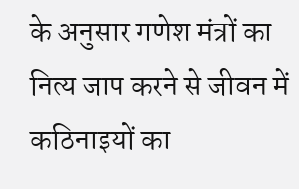के अनुसार गणेश मंत्रों का नित्य जाप करने से जीवन में कठिनाइयों का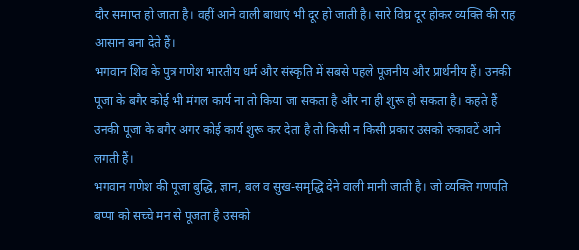दौर समाप्त हो जाता है। वहीं आने वाली बाधाएं भी दूर हो जाती है। सारे विघ्र दूर होकर व्यक्ति की राह आसान बना देते हैं।
भगवान शिव के पुत्र गणेश भारतीय धर्म और संस्कृति में सबसे पहले पूजनीय और प्रार्थनीय हैं। उनकी पूजा के बगैर कोई भी मंगल कार्य ना तो किया जा सकता है और ना ही शुरू हो सकता है। कहते हैं उनकी पूजा के बगैर अगर कोई कार्य शुरू कर देता है तो किसी न किसी प्रकार उसको रुकावटें आने लगती हैं।
भगवान गणेश की पूजा बुद्धि, ज्ञान, बल व सुख-समृद्धि देने वाली मानी जाती है। जो व्यक्ति गणपति बप्पा को सच्चे मन से पूजता है उसको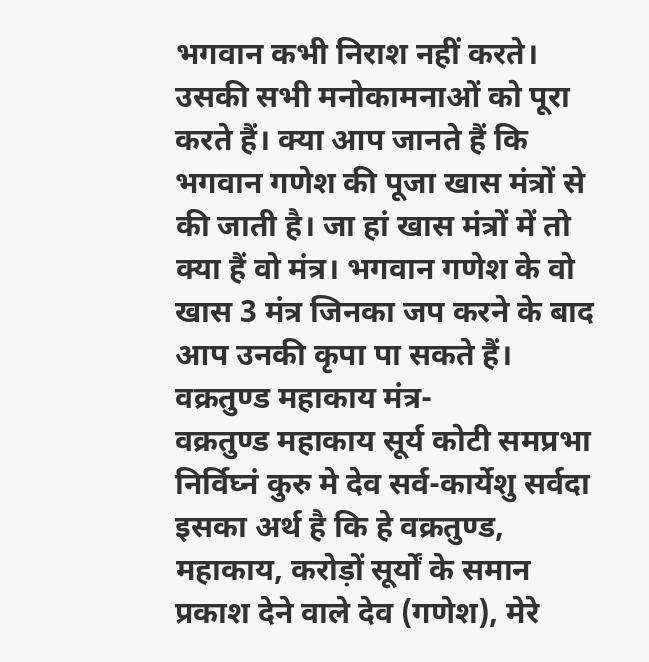भगवान कभी निराश नहीं करते। उसकी सभी मनोकामनाओं को पूरा करते हैं। क्या आप जानते हैं कि भगवान गणेश की पूजा खास मंत्रों से की जाती है। जा हां खास मंत्रों में तो क्या हैं वो मंत्र। भगवान गणेश के वो खास 3 मंत्र जिनका जप करने के बाद आप उनकी कृपा पा सकते हैं।
वक्रतुण्ड महाकाय मंत्र-
वक्रतुण्ड महाकाय सूर्य कोटी समप्रभा
निर्विघ्नं कुरु मे देव सर्व-कार्येशु सर्वदा
इसका अर्थ है कि हे वक्रतुण्ड, महाकाय, करोड़ों सूर्यों के समान प्रकाश देने वाले देव (गणेश), मेरे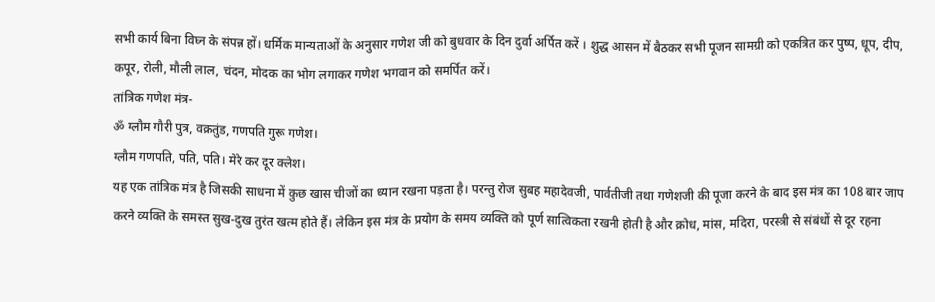सभी कार्य बिना विघ्न के संपन्न हों। धर्मिक मान्यताओं के अनुसार गणेश जी को बुधवार के दिन दुर्वा अर्पित करें । शुद्ध आसन में बैठकर सभी पूजन सामग्री को एकत्रित कर पुष्प, धूप, दीप, कपूर, रोली, मौली लाल, चंदन, मोदक का भोग लगाकर गणेश भगवान को समर्पित करें।
तांत्रिक गणेश मंत्र-
ॐ ग्लौम गौरी पुत्र, वक्रतुंड, गणपति गुरू गणेश।
ग्लौम गणपति, पति, पति। मेरे कर दूर क्लेश।
यह एक तांत्रिक मंत्र है जिसकी साधना में कुछ खास चीजों का ध्यान रखना पड़ता है। परन्तु रोज सुबह महादेवजी, पार्वतीजी तथा गणेशजी की पूजा करने के बाद इस मंत्र का 108 बार जाप करने व्यक्ति के समस्त सुख-दुख तुरंत खत्म होते हैं। लेकिन इस मंत्र के प्रयोग के समय व्यक्ति को पूर्ण सात्विकता रखनी होती है और क्रोध, मांस, मदिरा, परस्त्री से संबंधों से दूर रहना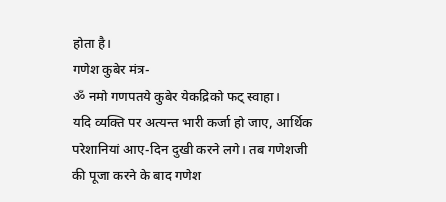होता है।
गणेश कुबेर मंत्र-
ॐ नमो गणपतये कुबेर येकद्रिको फट् स्वाहा।
यदि व्यक्ति पर अत्यन्त भारी कर्जा हो जाए, आर्थिक परेशानियां आए-दिन दुखी करने लगे। तब गणेशजी की पूजा करने के बाद गणेश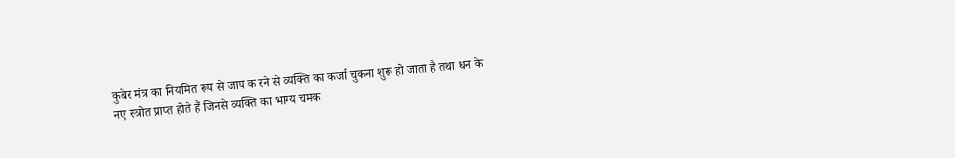कुबेर मंत्र का नियमित रूप से जाप क रने से व्यक्ति का कर्जा चुकना शुरू हो जाता है तथा धन के नए स्त्रोत प्राप्त होते हैं जिनसे व्यक्ति का भाग्य चमक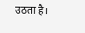उठता है।